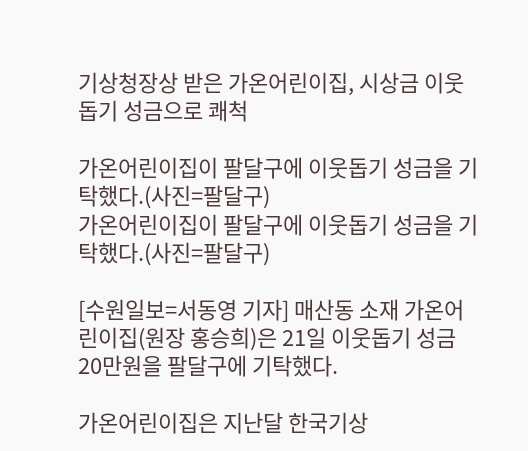기상청장상 받은 가온어린이집, 시상금 이웃돕기 성금으로 쾌척

가온어린이집이 팔달구에 이웃돕기 성금을 기탁했다.(사진=팔달구)
가온어린이집이 팔달구에 이웃돕기 성금을 기탁했다.(사진=팔달구)

[수원일보=서동영 기자] 매산동 소재 가온어린이집(원장 홍승희)은 21일 이웃돕기 성금 20만원을 팔달구에 기탁했다.

가온어린이집은 지난달 한국기상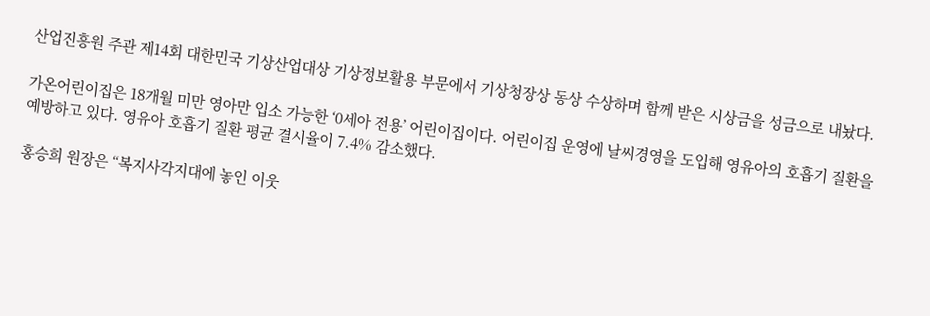산업진흥원 주관 제14회 대한민국 기상산업대상 기상정보활용 부문에서 기상청장상 동상 수상하며 함께 받은 시상금을 성금으로 내놨다.

가온어린이집은 18개월 미만 영아만 입소 가능한 ‘0세아 전용’ 어린이집이다. 어린이집 운영에 날씨경영을 도입해 영유아의 호흡기 질환을 예방하고 있다. 영유아 호흡기 질환 평균 결시율이 7.4% 감소했다.

홍승희 원장은 “복지사각지대에 놓인 이웃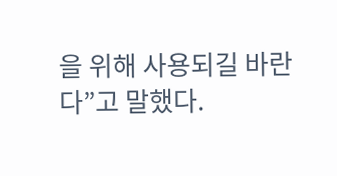을 위해 사용되길 바란다”고 말했다.